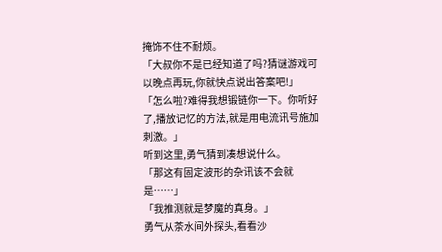掩饰不住不耐烦。
「大叔你不是已经知道了吗?猜谜游戏可以晚点再玩,你就快点说出答案吧!」
「怎么啦?难得我想锻链你一下。你听好了,播放记忆的方法,就是用电流讯号施加刺激。」
听到这里,勇气猜到凑想说什么。
「那这有固定波形的杂讯该不会就是……」
「我推测就是梦魔的真身。」
勇气从茶水间外探头,看看沙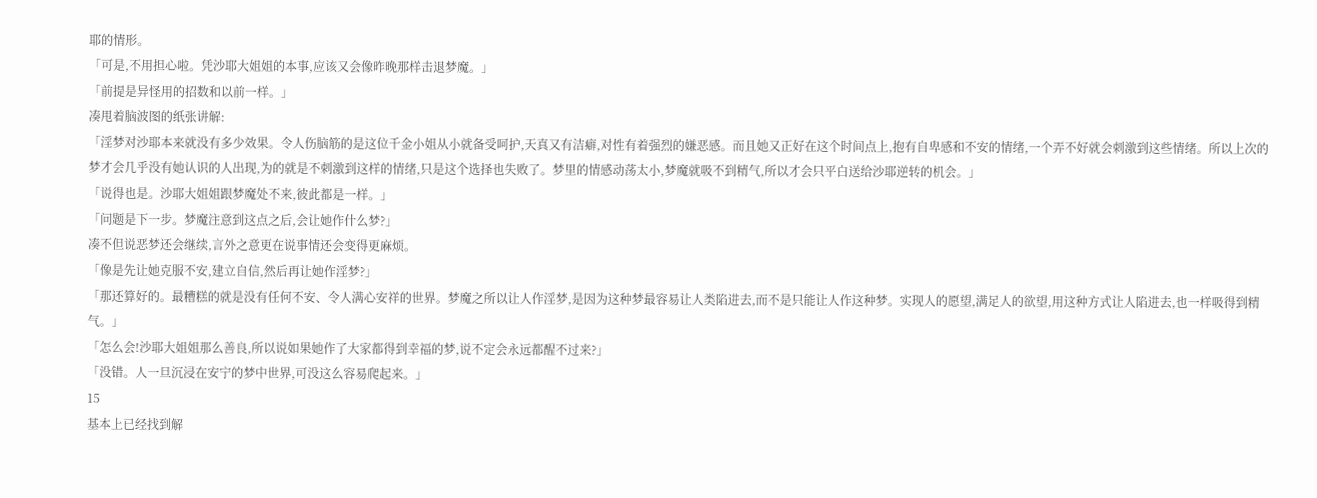耶的情形。
「可是,不用担心啦。凭沙耶大姐姐的本事,应该又会像昨晚那样击退梦魔。」
「前提是异怪用的招数和以前一样。」
凑甩着脑波图的纸张讲解:
「淫梦对沙耶本来就没有多少效果。令人伤脑筋的是这位千金小姐从小就备受呵护,天真又有洁癖,对性有着强烈的嫌恶感。而且她又正好在这个时间点上,抱有自卑感和不安的情绪,一个弄不好就会刺激到这些情绪。所以上次的梦才会几乎没有她认识的人出现,为的就是不刺激到这样的情绪,只是这个选择也失败了。梦里的情感动荡太小,梦魔就吸不到精气,所以才会只平白送给沙耶逆转的机会。」
「说得也是。沙耶大姐姐跟梦魔处不来,彼此都是一样。」
「问题是下一步。梦魔注意到这点之后,会让她作什么梦?」
凑不但说恶梦还会继续,言外之意更在说事情还会变得更麻烦。
「像是先让她克服不安,建立自信,然后再让她作淫梦?」
「那还算好的。最糟糕的就是没有任何不安、令人满心安祥的世界。梦魔之所以让人作淫梦,是因为这种梦最容易让人类陷进去,而不是只能让人作这种梦。实现人的愿望,满足人的欲望,用这种方式让人陷进去,也一样吸得到精气。」
「怎么会!沙耶大姐姐那么善良,所以说如果她作了大家都得到幸福的梦,说不定会永远都醒不过来?」
「没错。人一旦沉浸在安宁的梦中世界,可没这么容易爬起来。」
15
基本上已经找到解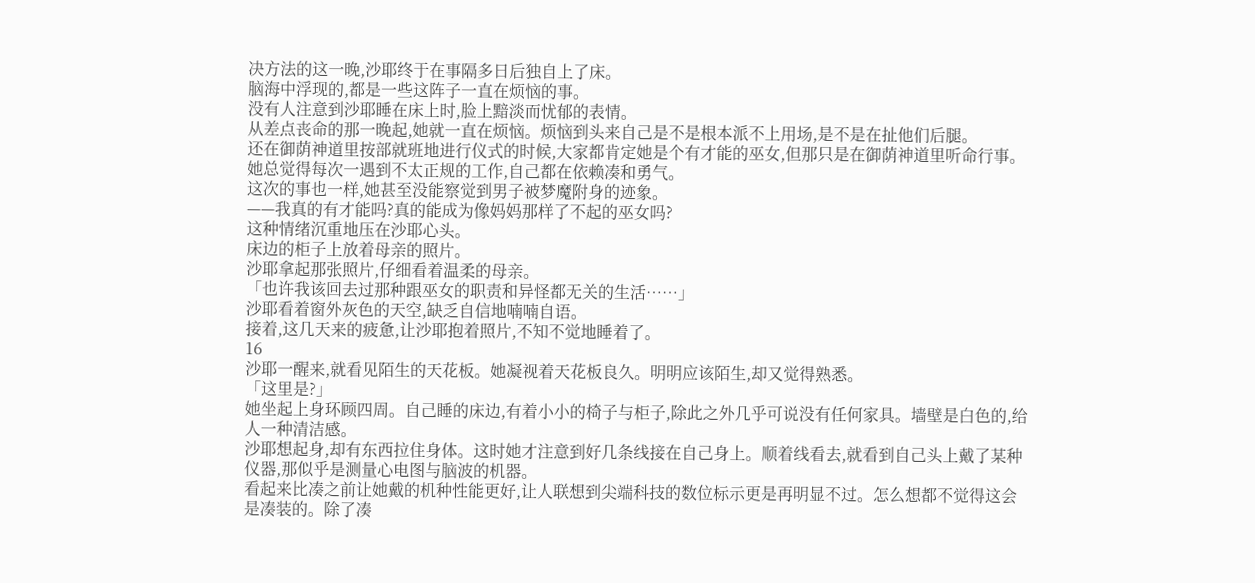决方法的这一晚,沙耶终于在事隔多日后独自上了床。
脑海中浮现的,都是一些这阵子一直在烦恼的事。
没有人注意到沙耶睡在床上时,脸上黯淡而忧郁的表情。
从差点丧命的那一晚起,她就一直在烦恼。烦恼到头来自己是不是根本派不上用场,是不是在扯他们后腿。
还在御荫神道里按部就班地进行仪式的时候,大家都肯定她是个有才能的巫女,但那只是在御荫神道里听命行事。
她总觉得每次一遇到不太正规的工作,自己都在依赖凑和勇气。
这次的事也一样,她甚至没能察觉到男子被梦魔附身的迹象。
——我真的有才能吗?真的能成为像妈妈那样了不起的巫女吗?
这种情绪沉重地压在沙耶心头。
床边的柜子上放着母亲的照片。
沙耶拿起那张照片,仔细看着温柔的母亲。
「也许我该回去过那种跟巫女的职责和异怪都无关的生活……」
沙耶看着窗外灰色的天空,缺乏自信地喃喃自语。
接着,这几天来的疲惫,让沙耶抱着照片,不知不觉地睡着了。
16
沙耶一醒来,就看见陌生的天花板。她凝视着天花板良久。明明应该陌生,却又觉得熟悉。
「这里是?」
她坐起上身环顾四周。自己睡的床边,有着小小的椅子与柜子,除此之外几乎可说没有任何家具。墙壁是白色的,给人一种清洁感。
沙耶想起身,却有东西拉住身体。这时她才注意到好几条线接在自己身上。顺着线看去,就看到自己头上戴了某种仪器,那似乎是测量心电图与脑波的机器。
看起来比凑之前让她戴的机种性能更好,让人联想到尖端科技的数位标示更是再明显不过。怎么想都不觉得这会是凑装的。除了凑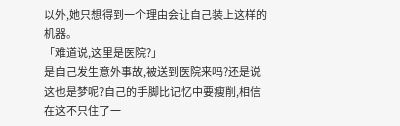以外,她只想得到一个理由会让自己装上这样的机器。
「难道说,这里是医院?」
是自己发生意外事故,被送到医院来吗?还是说这也是梦呢?自己的手脚比记忆中要瘦削,相信在这不只住了一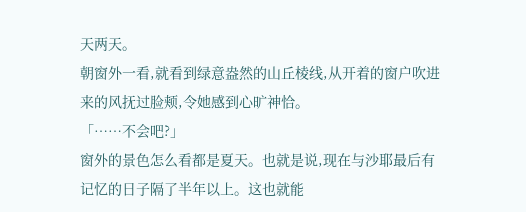天两天。
朝窗外一看,就看到绿意盎然的山丘棱线,从开着的窗户吹进来的风抚过脸颊,令她感到心旷神恰。
「……不会吧?」
窗外的景色怎么看都是夏天。也就是说,现在与沙耶最后有记忆的日子隔了半年以上。这也就能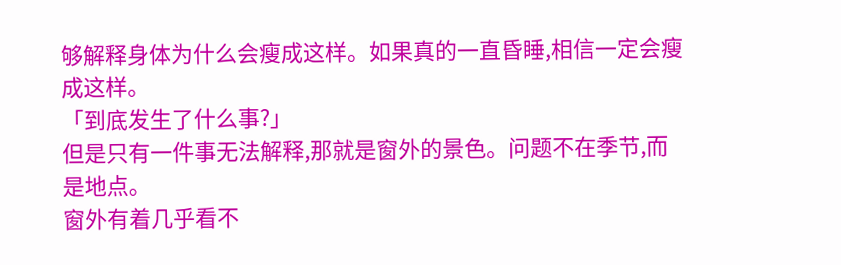够解释身体为什么会瘦成这样。如果真的一直昏睡,相信一定会瘦成这样。
「到底发生了什么事?」
但是只有一件事无法解释,那就是窗外的景色。问题不在季节,而是地点。
窗外有着几乎看不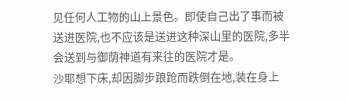见任何人工物的山上景色。即使自己出了事而被送进医院,也不应该是送进这种深山里的医院,多半会送到与御荫神道有来往的医院才是。
沙耶想下床,却因脚步踉跄而跌倒在地,装在身上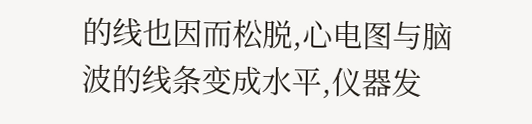的线也因而松脱,心电图与脑波的线条变成水平,仪器发